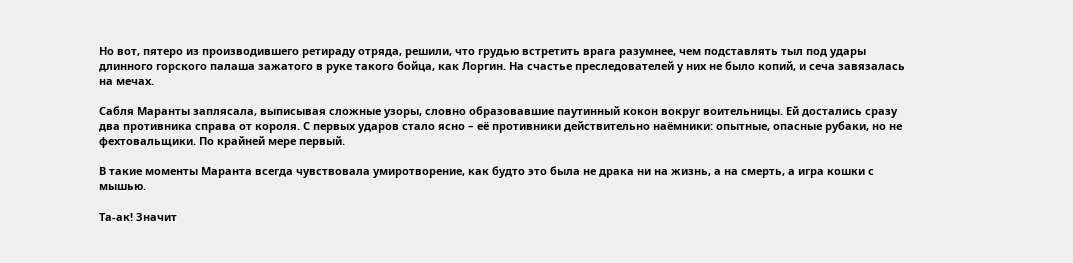Но вот, пятеро из производившего ретираду отряда, решили, что грудью встретить врага разумнее, чем подставлять тыл под удары длинного горского палаша зажатого в руке такого бойца, как Лоргин. На счастье преследователей у них не было копий, и сеча завязалась на мечах.

Сабля Маранты заплясала, выписывая сложные узоры, словно образовавшие паутинный кокон вокруг воительницы. Ей достались сразу два противника справа от короля. С первых ударов стало ясно – её противники действительно наёмники: опытные, опасные рубаки, но не фехтовальщики. По крайней мере первый.

В такие моменты Маранта всегда чувствовала умиротворение, как будто это была не драка ни на жизнь, а на смерть, а игра кошки с мышью.

Та-ак! Значит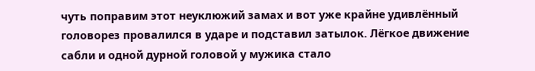чуть поправим этот неуклюжий замах и вот уже крайне удивлённый головорез провалился в ударе и подставил затылок. Лёгкое движение сабли и одной дурной головой у мужика стало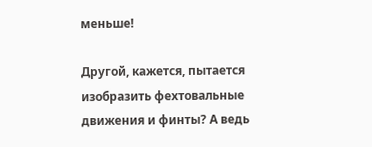меньше!

Другой, кажется, пытается изобразить фехтовальные движения и финты? А ведь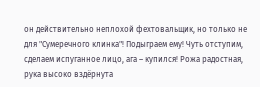он действительно неплохой фехтовальщик, но только не для "Сумеречного клинка"! Подыграем ему! Чуть отступим, сделаем испуганное лицо, ага – купился! Рожа радостная, рука высоко вздёрнута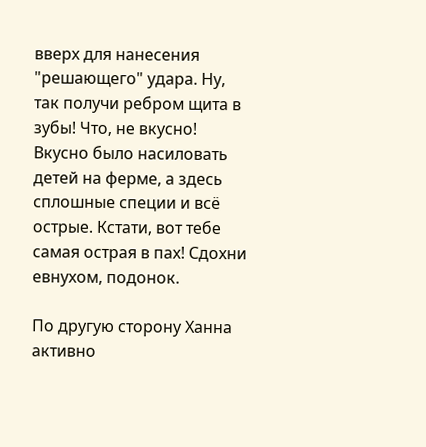вверх для нанесения "решающего" удара. Ну, так получи ребром щита в зубы! Что, не вкусно! Вкусно было насиловать детей на ферме, а здесь сплошные специи и всё острые. Кстати, вот тебе самая острая в пах! Сдохни евнухом, подонок.

По другую сторону Ханна активно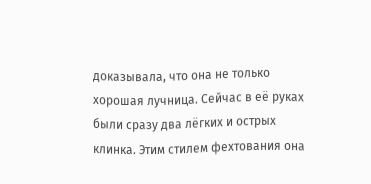доказывала, что она не только хорошая лучница. Сейчас в её руках были сразу два лёгких и острых клинка. Этим стилем фехтования она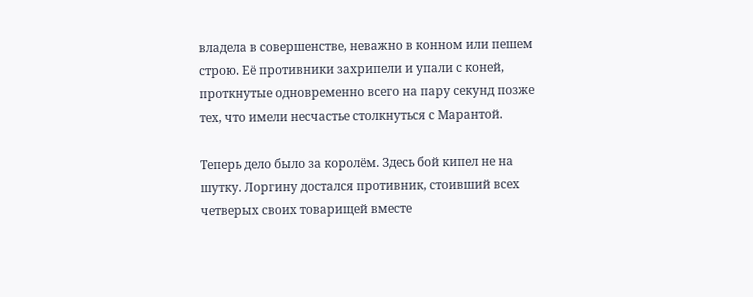владела в совершенстве, неважно в конном или пешем строю. Её противники захрипели и упали с коней, проткнутые одновременно всего на пару секунд позже тех, что имели несчастье столкнуться с Марантой.

Теперь дело было за королём. Здесь бой кипел не на шутку. Лоргину достался противник, стоивший всех четверых своих товарищей вместе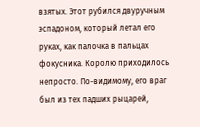взятых. Этот рубился двуручным эспадоном, который летал его руках, как палочка в пальцах фокусника. Королю приходилось непросто. По-видимому, его враг был из тех падших рыцарей,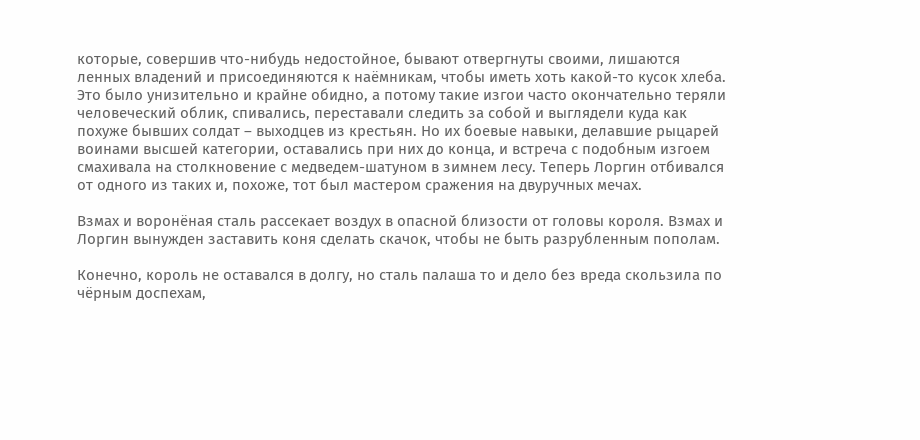которые, совершив что-нибудь недостойное, бывают отвергнуты своими, лишаются ленных владений и присоединяются к наёмникам, чтобы иметь хоть какой-то кусок хлеба. Это было унизительно и крайне обидно, а потому такие изгои часто окончательно теряли человеческий облик, спивались, переставали следить за собой и выглядели куда как похуже бывших солдат – выходцев из крестьян. Но их боевые навыки, делавшие рыцарей воинами высшей категории, оставались при них до конца, и встреча с подобным изгоем смахивала на столкновение с медведем-шатуном в зимнем лесу. Теперь Лоргин отбивался от одного из таких и, похоже, тот был мастером сражения на двуручных мечах.

Взмах и воронёная сталь рассекает воздух в опасной близости от головы короля. Взмах и Лоргин вынужден заставить коня сделать скачок, чтобы не быть разрубленным пополам.

Конечно, король не оставался в долгу, но сталь палаша то и дело без вреда скользила по чёрным доспехам,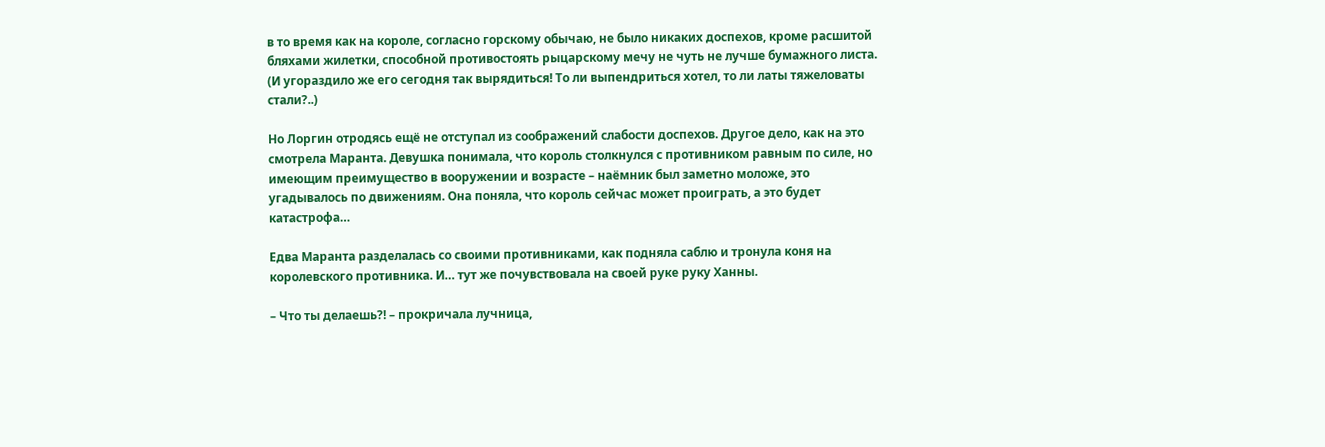в то время как на короле, согласно горскому обычаю, не было никаких доспехов, кроме расшитой бляхами жилетки, способной противостоять рыцарскому мечу не чуть не лучше бумажного листа. (И угораздило же его сегодня так вырядиться! То ли выпендриться хотел, то ли латы тяжеловаты стали?..)

Но Лоргин отродясь ещё не отступал из соображений слабости доспехов. Другое дело, как на это смотрела Маранта. Девушка понимала, что король столкнулся с противником равным по силе, но имеющим преимущество в вооружении и возрасте – наёмник был заметно моложе, это угадывалось по движениям. Она поняла, что король сейчас может проиграть, а это будет катастрофа…

Едва Маранта разделалась со своими противниками, как подняла саблю и тронула коня на королевского противника. И… тут же почувствовала на своей руке руку Ханны.

– Что ты делаешь?! – прокричала лучница,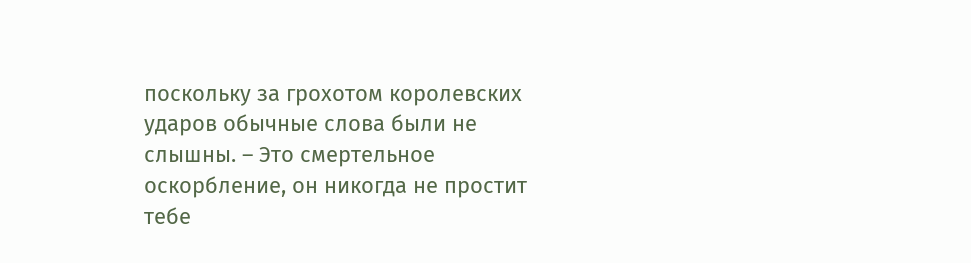поскольку за грохотом королевских ударов обычные слова были не слышны. – Это смертельное оскорбление, он никогда не простит тебе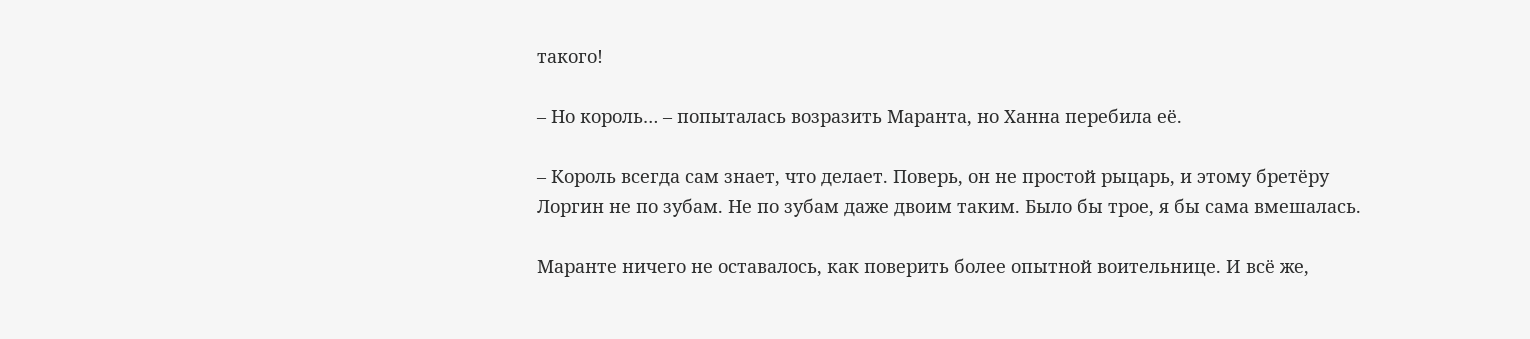такого!

– Но король… – попыталась возразить Маранта, но Ханна перебила её.

– Король всегда сам знает, что делает. Поверь, он не простой рыцарь, и этому бретёру Лоргин не по зубам. Не по зубам даже двоим таким. Было бы трое, я бы сама вмешалась.

Маранте ничего не оставалось, как поверить более опытной воительнице. И всё же,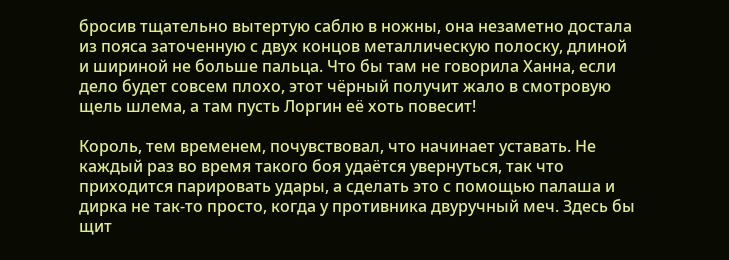бросив тщательно вытертую саблю в ножны, она незаметно достала из пояса заточенную с двух концов металлическую полоску, длиной и шириной не больше пальца. Что бы там не говорила Ханна, если дело будет совсем плохо, этот чёрный получит жало в смотровую щель шлема, а там пусть Лоргин её хоть повесит!

Король, тем временем, почувствовал, что начинает уставать. Не каждый раз во время такого боя удаётся увернуться, так что приходится парировать удары, а сделать это с помощью палаша и дирка не так-то просто, когда у противника двуручный меч. Здесь бы щит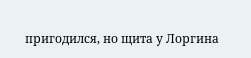пригодился, но щита у Лоргина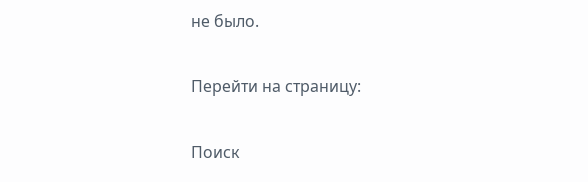не было.

Перейти на страницу:

Поиск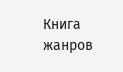Книга жанров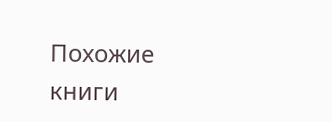Похожие книги